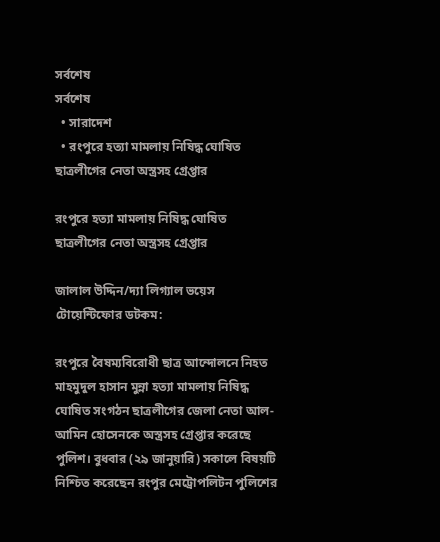সর্বশেষ
সর্বশেষ
  • সারাদেশ
  • রংপুরে হত্যা মামলায় নিষিদ্ধ ঘোষিত ছাত্রলীগের নেতা অস্ত্রসহ গ্রেপ্তার

রংপুরে হত্যা মামলায় নিষিদ্ধ ঘোষিত ছাত্রলীগের নেতা অস্ত্রসহ গ্রেপ্তার

জালাল উদ্দিন/দ্যা লিগ্যাল ভয়েস টোয়েন্টিফোর ডটকম:

রংপুরে বৈষম্যবিরোধী ছাত্র আন্দোলনে নিহত মাহমুদুল হাসান মুন্না হত্যা মামলায় নিষিদ্ধ ঘোষিত সংগঠন ছাত্রলীগের জেলা নেতা আল-আমিন হোসেনকে অস্ত্রসহ গ্রেপ্তার করেছে পুলিশ। বুধবার (২৯ জানুয়ারি) সকালে বিষয়টি নিশ্চিত করেছেন রংপুর মেট্রোপলিটন পুলিশের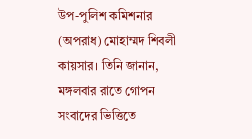উপ-পুলিশ কমিশনার (অপরাধ) মোহাম্মদ শিবলী কায়সার। তিনি জানান, মঙ্গলবার রাতে গোপন সংবাদের ভিত্তিতে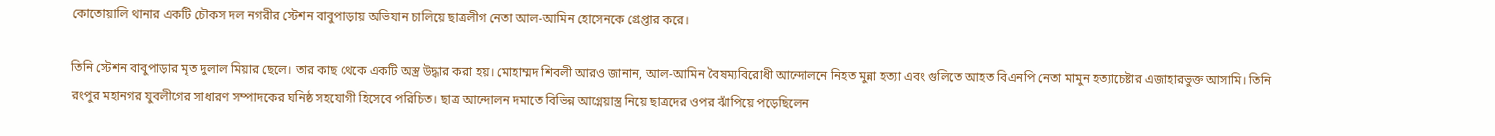কোতোয়ালি থানার একটি চৌকস দল নগরীর স্টেশন বাবুপাড়ায় অভিযান চালিয়ে ছাত্রলীগ নেতা আল-আমিন হোসেনকে গ্রেপ্তার করে।

তিনি স্টেশন বাবুপাড়ার মৃত দুলাল মিয়ার ছেলে। তার কাছ থেকে একটি অস্ত্র উদ্ধার করা হয়। মোহাম্মদ শিবলী আরও জানান, আল-আমিন বৈষম্যবিরোধী আন্দোলনে নিহত মুন্না হত্যা এবং গুলিতে আহত বিএনপি নেতা মামুন হত্যাচেষ্টার এজাহারভুক্ত আসামি। তিনি রংপুর মহানগর যুবলীগের সাধারণ সম্পাদকের ঘনিষ্ঠ সহযোগী হিসেবে পরিচিত। ছাত্র আন্দোলন দমাতে বিভিন্ন আগ্নেয়াস্ত্র নিয়ে ছাত্রদের ওপর ঝাঁপিয়ে পড়েছিলেন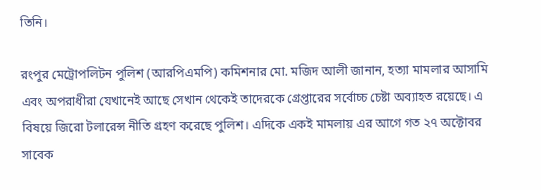তিনি।

রংপুর মেট্রোপলিটন পুলিশ (আরপিএমপি) কমিশনার মো. মজিদ আলী জানান, হত্যা মামলার আসামি এবং অপরাধীরা যেখানেই আছে সেখান থেকেই তাদেরকে গ্রেপ্তারের সর্বোচ্চ চেষ্টা অব্যাহত রয়েছে। এ বিষয়ে জিরো টলারেন্স নীতি গ্রহণ করেছে পুলিশ। এদিকে একই মামলায় এর আগে গত ২৭ অক্টোবর সাবেক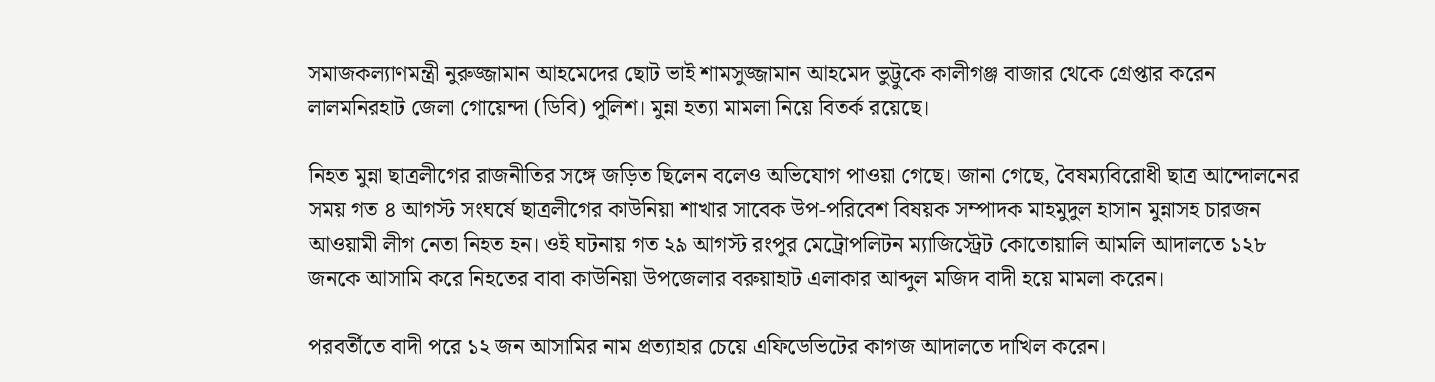সমাজকল্যাণমন্ত্রী নুরুজ্জামান আহমেদের ছোট ভাই শামসুজ্জামান আহমেদ ভুট্টুকে কালীগঞ্জ বাজার থেকে গ্রেপ্তার করেন লালমনিরহাট জেলা গোয়েন্দা (ডিবি) পুলিশ। মুন্না হত্যা মামলা নিয়ে বিতর্ক রয়েছে।

নিহত মুন্না ছাত্রলীগের রাজনীতির সঙ্গে জড়িত ছিলেন বলেও অভিযোগ পাওয়া গেছে। জানা গেছে, বৈষম্যবিরোধী ছাত্র আন্দোলনের সময় গত ৪ আগস্ট সংঘর্ষে ছাত্রলীগের কাউনিয়া শাখার সাবেক উপ-পরিবেশ বিষয়ক সম্পাদক মাহমুদুল হাসান মুন্নাসহ চারজন আওয়ামী লীগ নেতা নিহত হন। ওই ঘটনায় গত ২৯ আগস্ট রংপুর মেট্রোপলিটন ম্যাজিস্ট্রেট কোতোয়ালি আমলি আদালতে ১২৮ জনকে আসামি করে নিহতের বাবা কাউনিয়া উপজেলার বরুয়াহাট এলাকার আব্দুল মজিদ বাদী হয়ে মামলা করেন।

পরবর্তীতে বাদী পরে ১২ জন আসামির নাম প্রত্যাহার চেয়ে এফিডেভিটের কাগজ আদালতে দাখিল করেন।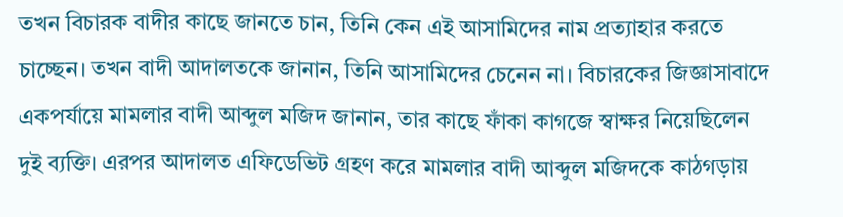তখন বিচারক বাদীর কাছে জানতে চান, তিনি কেন এই আসামিদের নাম প্রত্যাহার করতে চাচ্ছেন। তখন বাদী আদালতকে জানান, তিনি আসামিদের চেনেন না। বিচারকের জিজ্ঞাসাবাদে একপর্যায়ে মামলার বাদী আব্দুল মজিদ জানান, তার কাছে ফাঁকা কাগজে স্বাক্ষর নিয়েছিলেন দুই ব্যক্তি। এরপর আদালত এফিডেভিট গ্রহণ করে মামলার বাদী আব্দুল মজিদকে কাঠগড়ায়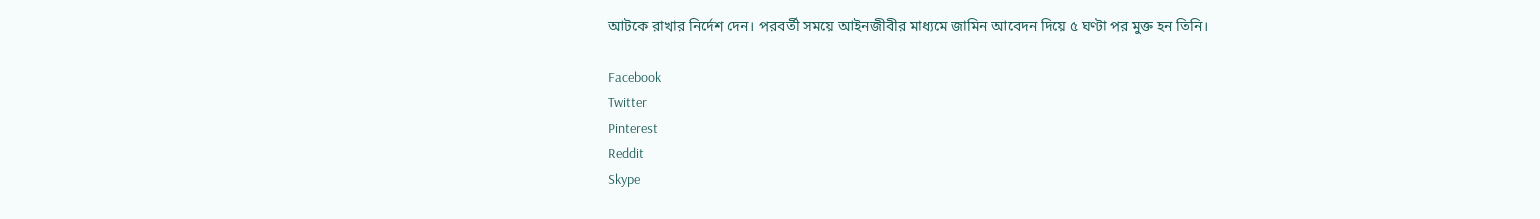আটকে রাখার নির্দেশ দেন। পরবর্তী সময়ে আইনজীবীর মাধ্যমে জামিন আবেদন দিয়ে ৫ ঘণ্টা পর মুক্ত হন তিনি।

Facebook
Twitter
Pinterest
Reddit
Skype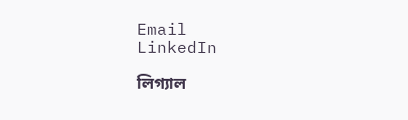Email
LinkedIn

লিগ্যাল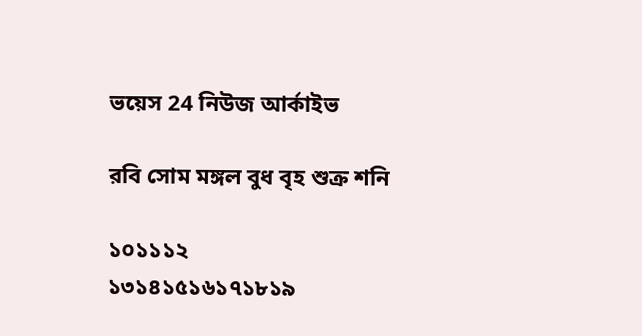ভয়েস 24 নিউজ আর্কাইভ

রবি সোম মঙ্গল বুধ বৃহ শুক্র শনি

১০১১১২
১৩১৪১৫১৬১৭১৮১৯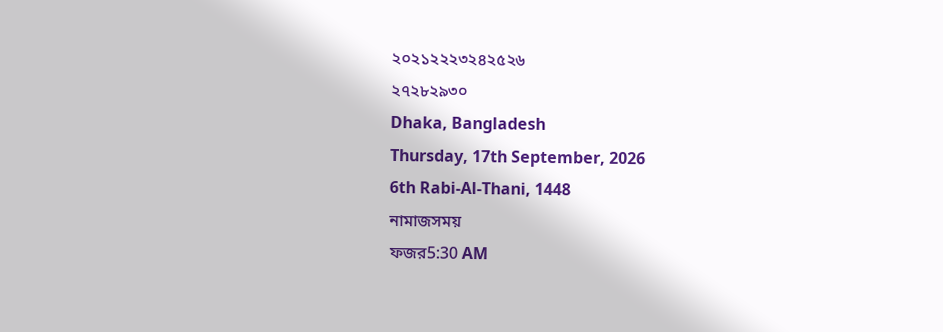২০২১২২২৩২৪২৫২৬
২৭২৮২৯৩০
Dhaka, Bangladesh
Thursday, 17th September, 2026
6th Rabi-Al-Thani, 1448
নামাজসময়
ফজর5:30 AM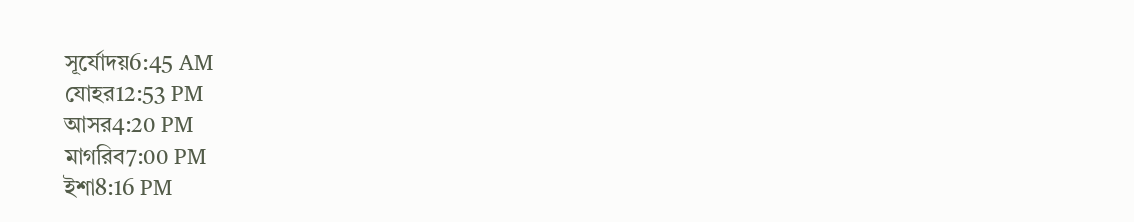সূর্যোদয়6:45 AM
যোহর12:53 PM
আসর4:20 PM
মাগরিব7:00 PM
ইশা8:16 PM